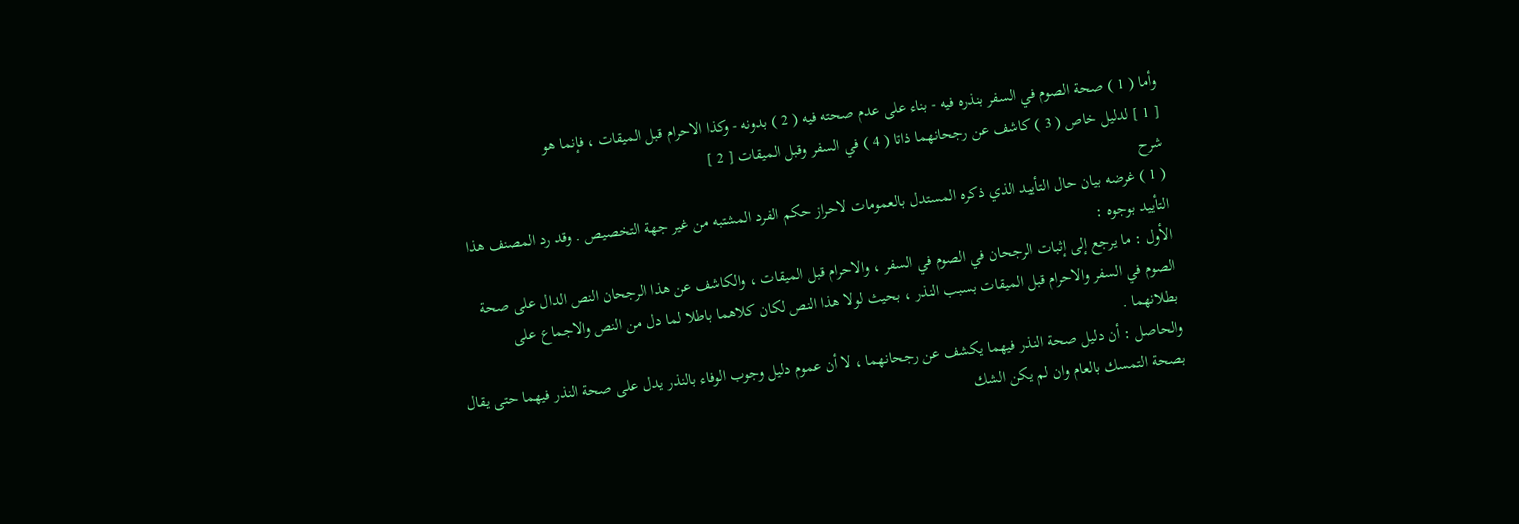وأما ( 1 ) صحة الصوم في السفر بنذره فيه - بناء على عدم صحته فيه ( 2 ) بدونه - وكذا الاحرام قبل الميقات ، فإنما هو
[ 1 ] لدليل خاص ( 3 ) كاشف عن رجحانهما ذاتا ( 4 ) في السفر وقبل الميقات [ 2 ]
شرح
( 1 ) غرضه بيان حال التأييد الذي ذكره المستدل بالعمومات لاحراز حكم الفرد المشتبه من غير جهة التخصيص . وقد رد المصنف هذا
التأييد بوجوه :
الأول : ما يرجع إلى إثبات الرجحان في الصوم في السفر ، والاحرام قبل الميقات ، والكاشف عن هذا الرجحان النص الدال على صحة
الصوم في السفر والاحرام قبل الميقات بسبب النذر ، بحيث لولا هذا النص لكان كلاهما باطلا لما دل من النص والاجماع على
بطلانهما .
والحاصل : أن دليل صحة النذر فيهما يكشف عن رجحانهما ، لا أن عموم دليل وجوب الوفاء بالنذر يدل على صحة النذر فيهما حتى يقال
بصحة التمسك بالعام وان لم يكن الشك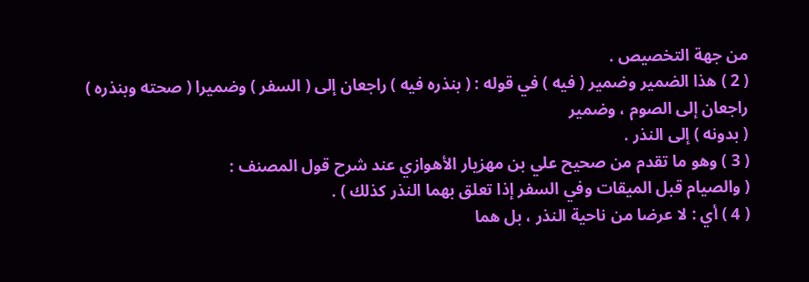من جهة التخصيص .
( 2 ) هذا الضمير وضمير ( فيه ) في قوله : ( بنذره فيه ) راجعان إلى ( السفر ) وضميرا ( صحته وبنذره ) راجعان إلى الصوم ، وضمير
( بدونه ) إلى النذر .
( 3 ) وهو ما تقدم من صحيح علي بن مهزيار الأهوازي عند شرح قول المصنف :
( والصيام قبل الميقات وفي السفر إذا تعلق بهما النذر كذلك ) .
( 4 ) أي : لا عرضا من ناحية النذر ، بل هما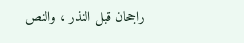راجحان قبل النذر ، والنص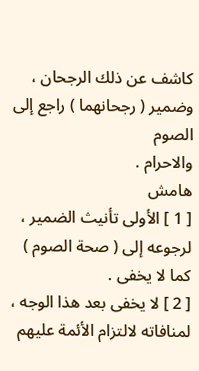كاشف عن ذلك الرجحان ، وضمير ( رجحانهما ) راجع إلى الصوم
والاحرام .
هامش
[ 1 ] الأولى تأنيث الضمير ، لرجوعه إلى ( صحة الصوم ) كما لا يخفى .
[ 2 ] لا يخفى بعد هذا الوجه ، لمنافاته لالتزام الأئمة عليهم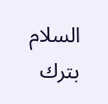السلام بترك